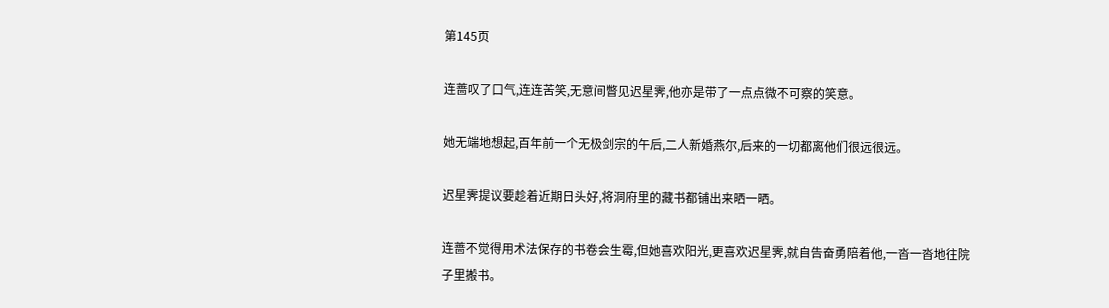第145页

连蔷叹了口气,连连苦笑,无意间瞥见迟星霁,他亦是带了一点点微不可察的笑意。

她无端地想起,百年前一个无极剑宗的午后,二人新婚燕尔,后来的一切都离他们很远很远。

迟星霁提议要趁着近期日头好,将洞府里的藏书都铺出来晒一晒。

连蔷不觉得用术法保存的书卷会生霉,但她喜欢阳光,更喜欢迟星霁,就自告奋勇陪着他,一沓一沓地往院子里搬书。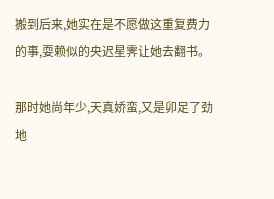搬到后来,她实在是不愿做这重复费力的事,耍赖似的央迟星霁让她去翻书。

那时她尚年少,天真娇蛮,又是卯足了劲地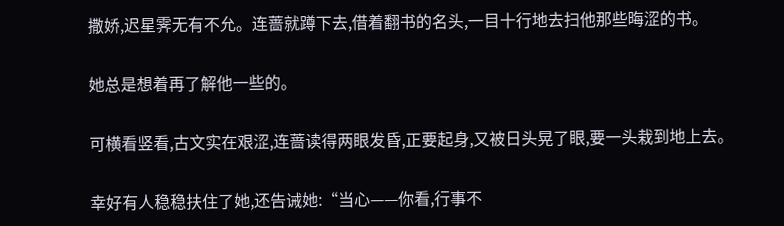撒娇,迟星霁无有不允。连蔷就蹲下去,借着翻书的名头,一目十行地去扫他那些晦涩的书。

她总是想着再了解他一些的。

可横看竖看,古文实在艰涩,连蔷读得两眼发昏,正要起身,又被日头晃了眼,要一头栽到地上去。

幸好有人稳稳扶住了她,还告诫她:“当心——你看,行事不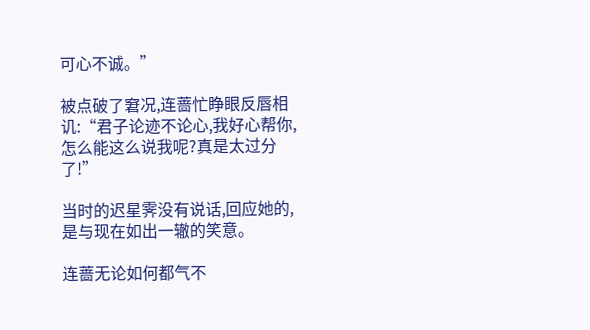可心不诚。”

被点破了窘况,连蔷忙睁眼反唇相讥:“君子论迹不论心,我好心帮你,怎么能这么说我呢?真是太过分了!”

当时的迟星霁没有说话,回应她的,是与现在如出一辙的笑意。

连蔷无论如何都气不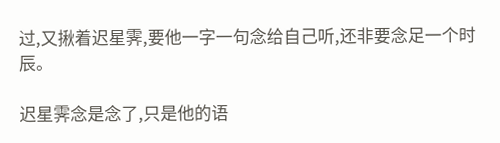过,又揪着迟星霁,要他一字一句念给自己听,还非要念足一个时辰。

迟星霁念是念了,只是他的语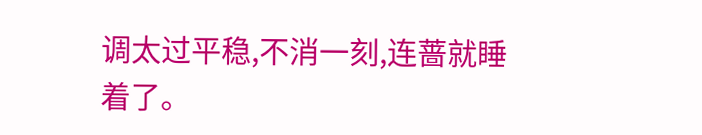调太过平稳,不消一刻,连蔷就睡着了。